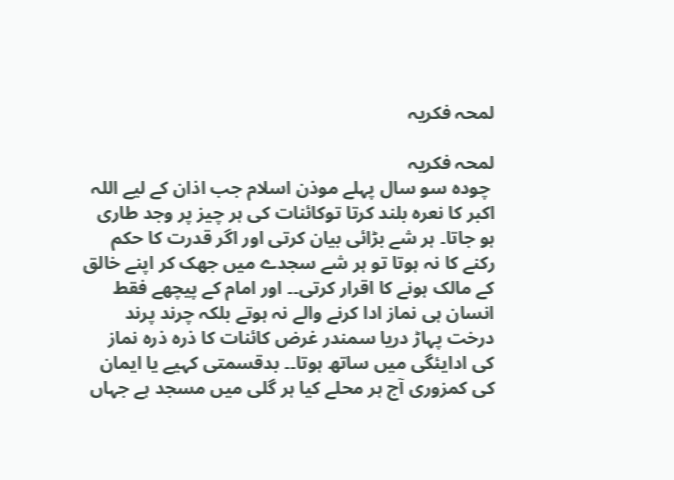لمحہ فکریہ

لمحہ فکریہ
 چودہ سو سال پہلے موذن اسلام جب اذان کے لیے اللہ اکبر کا نعرہ بلند کرتا توکائنات کی ہر چیز پر وجد طاری ہو جاتا۔ ہر شے بڑائی بیان کرتی اور اگر قدرت کا حکم رکنے کا نہ ہوتا تو ہر شے سجدے میں جھک کر اپنے خالق کے مالک ہونے کا اقرار کرتی۔۔ اور امام کے پیچھے فقط انسان ہی نماز ادا کرنے والے نہ ہوتے بلکہ چرند پرند درخت پہاڑ دریا سمندر غرض کائنات کا ذرہ ذرہ نماز کی ادایئگی میں ساتھ ہوتا۔۔ بدقسمتی کہیے یا ایمان کی کمزوری آج ہر محلے کیا ہر گلی میں مسجد ہے جہاں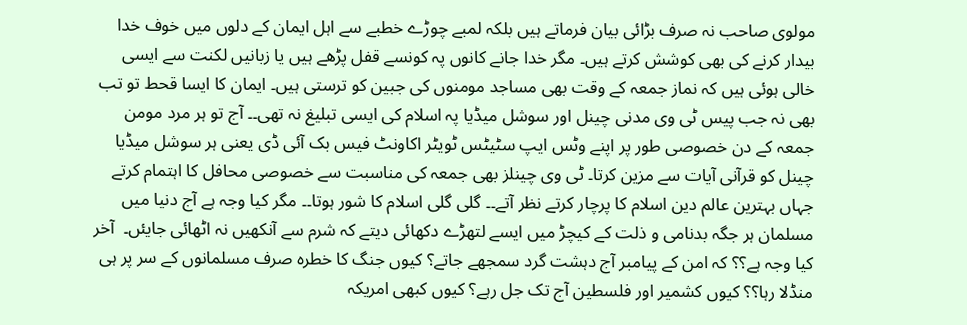مولوی صاحب نہ صرف بڑائی بیان فرماتے ہیں بلکہ لمبے چوڑے خطبے سے اہل ایمان کے دلوں میں خوف خدا بیدار کرنے کی بھی کوشش کرتے ہیں۔ مگر خدا جانے کانوں پہ کونسے قفل پڑھے ہیں یا زبانیں لکنت سے ایسی خالی ہوئی ہیں کہ نماز جمعہ کے وقت بھی مساجد مومنوں کی جبین کو ترستی ہیں۔ ایمان کا ایسا قحط تو تب بھی نہ جب پیس ٹی وی مدنی چینل اور سوشل میڈیا پہ اسلام کی ایسی تبلیغ نہ تھی۔۔ آج تو ہر مرد مومن جمعہ کے دن خصوصی طور پر اپنے وٹس ایپ سٹیٹس ٹویٹر اکاونٹ فیس بک آئی ڈی یعنی ہر سوشل میڈیا چینل کو قرآنی آیات سے مزین کرتا۔ ٹی وی چینلز بھی جمعہ کی مناسبت سے خصوصی محافل کا اہتمام کرتے جہاں بہترین عالم دین اسلام کا پرچار کرتے نظر آتے۔۔ گلی گلی اسلام کا شور ہوتا۔۔ مگر کیا وجہ ہے آج دنیا میں مسلمان ہر جگہ بدنامی و ذلت کے کیچڑ میں ایسے لتھڑے دکھائی دیتے کہ شرم سے آنکھیں نہ اٹھائی جایئں۔  آخر کیا وجہ ہے؟؟ کہ امن کے پیامبر آج دہشت گرد سمجھے جاتے؟ کیوں جنگ کا خطرہ صرف مسلمانوں کے سر پر ہی منڈلا رہا؟؟ کیوں کشمیر اور فلسطین آج تک جل رہے؟ کیوں کبھی امریکہ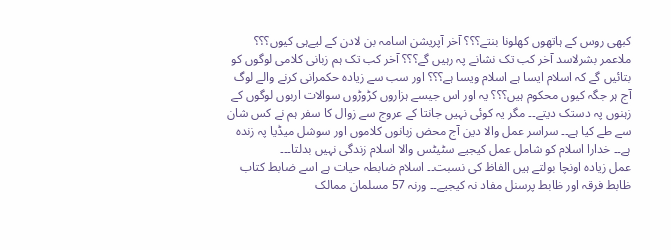کبھی روس کے ہاتھوں کھلونا بنتے؟؟؟ آخر آپریشن اسامہ بن لادن کے لیےہی کیوں؟؟؟ ملاعمر بشرلاسد آخر کب تک نشانے پہ رہیں گے؟؟؟ آخر کب تک ہم زبانی کلامی لوگوں کو بتائیں گے کہ اسلام ایسا ہے اسلام ویسا ہے؟؟؟ اور سب سے زیادہ حکمرانی کرنے والے لوگ آج ہر جگہ کیوں محکوم ہیں؟؟؟ یہ اور اس جیسے ہزاروں کڑوڑوں سوالات اربوں لوگوں کے زہنوں پہ دستک دیتے۔۔ مگر یہ کوئی نہیں جانتا کے عروج سے زوال کا سفر ہم نے کس شان سے طے کیا ہے۔۔ سراسر عمل والا دین آج محض زبانوں کلاموں اور سوشل میڈیا پہ زندہ ہے۔۔ خدارا اسلام کو شامل عمل کیجیے سٹیٹس والا اسلام زندگی نہیں بدلتا۔۔۔
عمل زیادہ اونچا بولتے ہیں الفاظ کی نسبت۔۔ اسلام ضابطہ حیات ہے اسے ضابط کتاب ظابط فرقہ اور ظابط پرسنل مفاد نہ کیجیے۔۔ ورنہ 57 مسلمان ممالک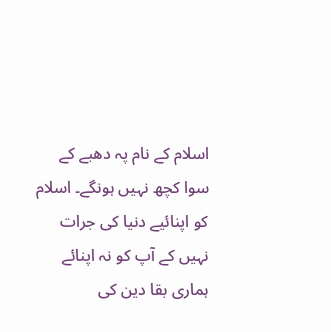اسلام کے نام پہ دھبے کے سوا کچھ نہیں ہونگے۔ اسلام کو اپنائیے دنیا کی جرات نہیں کے آپ کو نہ اپنائے ہماری بقا دین کی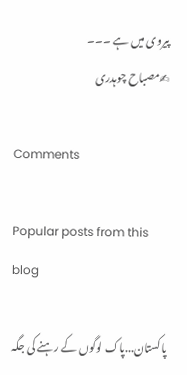پیروی میں ہے ۔۔۔
✍مصباح چوہدری

Comments

Popular posts from this blog

پاکستان...پاک لوگوں کے رہنے کی جگہ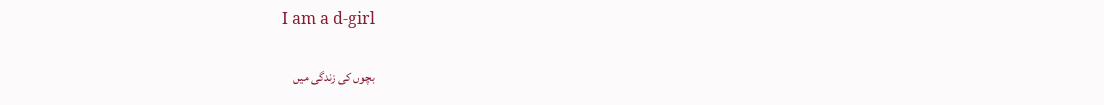I am a d-girl

بچوں کی زندگی میں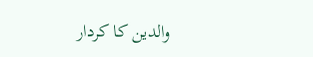والدین کا کردار